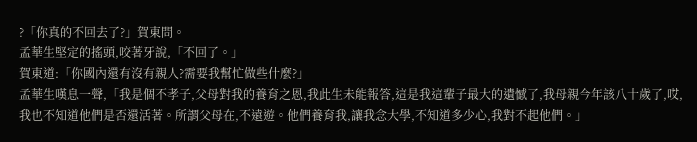?「你真的不回去了?」賀東問。
孟華生堅定的搖頭,咬著牙說,「不回了。」
賀東道:「你國內還有沒有親人?需要我幫忙做些什麼?」
孟華生嘆息一聲,「我是個不孝子,父母對我的養育之恩,我此生未能報答,這是我這輩子最大的遺憾了,我母親今年該八十歲了,哎,我也不知道他們是否還活著。所謂父母在,不遠遊。他們養育我,讓我念大學,不知道多少心,我對不起他們。」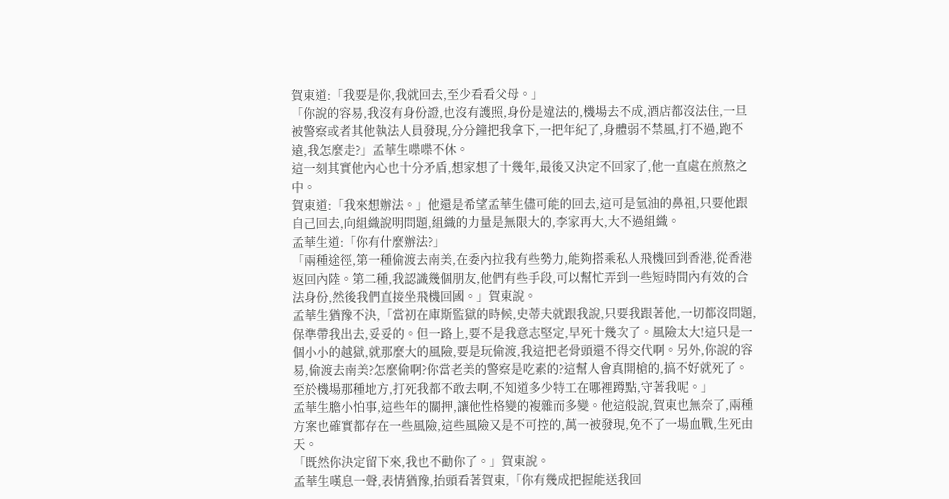賀東道:「我要是你,我就回去,至少看看父母。」
「你說的容易,我沒有身份證,也沒有護照,身份是違法的,機場去不成,酒店都沒法住,一旦被警察或者其他執法人員發現,分分鐘把我拿下,一把年紀了,身體弱不禁風,打不過,跑不遠,我怎麼走?」孟華生喋喋不休。
這一刻其實他內心也十分矛盾,想家想了十幾年,最後又決定不回家了,他一直處在煎熬之中。
賀東道:「我來想辦法。」他還是希望孟華生儘可能的回去,這可是氫油的鼻祖,只要他跟自己回去,向組織說明問題,組織的力量是無限大的,李家再大,大不過組織。
孟華生道:「你有什麼辦法?」
「兩種途徑,第一種偷渡去南美,在委內拉我有些勢力,能夠搭乘私人飛機回到香港,從香港返回內陸。第二種,我認識幾個朋友,他們有些手段,可以幫忙弄到一些短時間內有效的合法身份,然後我們直接坐飛機回國。」賀東說。
孟華生猶豫不決,「當初在庫斯監獄的時候,史蒂夫就跟我說,只要我跟著他,一切都沒問題,保準帶我出去,妥妥的。但一路上,要不是我意志堅定,早死十幾次了。風險太大!這只是一個小小的越獄,就那麼大的風險,要是玩偷渡,我這把老骨頭還不得交代啊。另外,你說的容易,偷渡去南美?怎麼偷啊?你當老美的警察是吃素的?這幫人會真開槍的,搞不好就死了。至於機場那種地方,打死我都不敢去啊,不知道多少特工在哪裡蹲點,守著我呢。」
孟華生膽小怕事,這些年的關押,讓他性格變的複雜而多變。他這般說,賀東也無奈了,兩種方案也確實都存在一些風險,這些風險又是不可控的,萬一被發現,免不了一場血戰,生死由天。
「既然你決定留下來,我也不勸你了。」賀東說。
孟華生嘆息一聲,表情猶豫,抬頭看著賀東,「你有幾成把握能送我回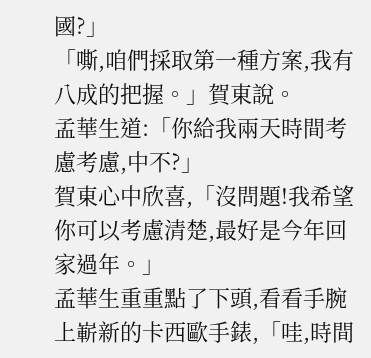國?」
「嘶,咱們採取第一種方案,我有八成的把握。」賀東說。
孟華生道:「你給我兩天時間考慮考慮,中不?」
賀東心中欣喜,「沒問題!我希望你可以考慮清楚,最好是今年回家過年。」
孟華生重重點了下頭,看看手腕上嶄新的卡西歐手錶,「哇,時間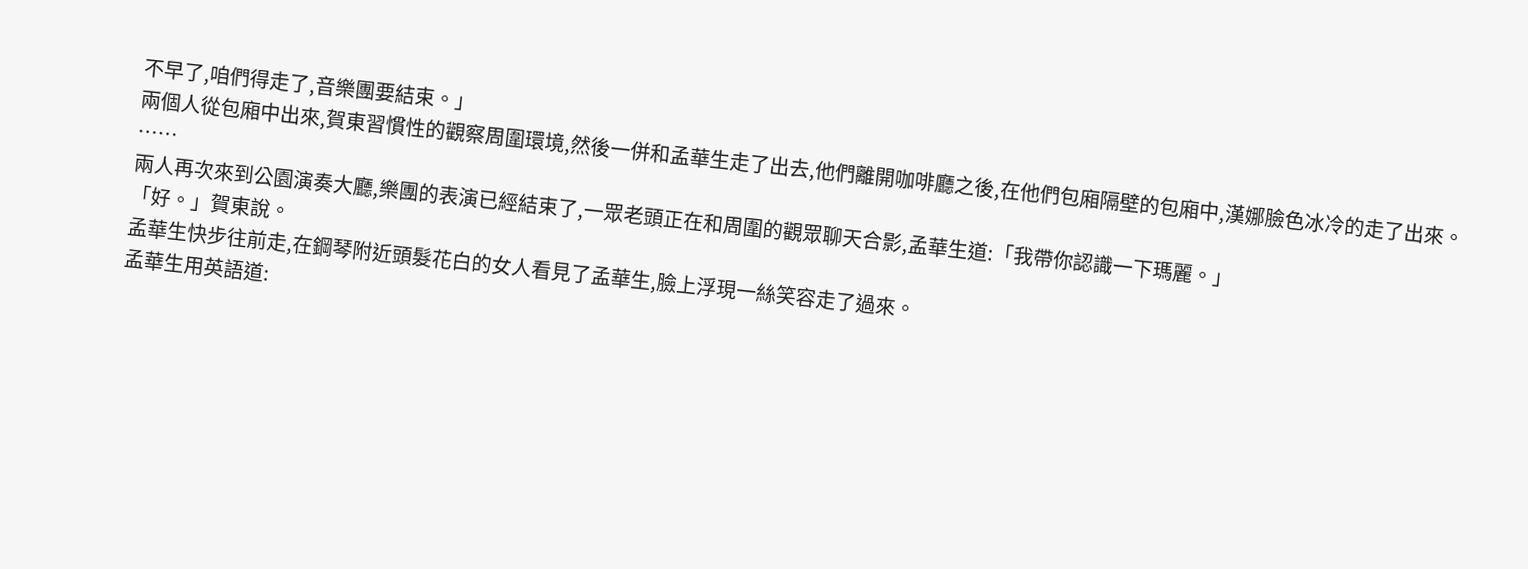不早了,咱們得走了,音樂團要結束。」
兩個人從包廂中出來,賀東習慣性的觀察周圍環境,然後一併和孟華生走了出去,他們離開咖啡廳之後,在他們包廂隔壁的包廂中,漢娜臉色冰冷的走了出來。
……
兩人再次來到公園演奏大廳,樂團的表演已經結束了,一眾老頭正在和周圍的觀眾聊天合影,孟華生道:「我帶你認識一下瑪麗。」
「好。」賀東說。
孟華生快步往前走,在鋼琴附近頭髮花白的女人看見了孟華生,臉上浮現一絲笑容走了過來。
孟華生用英語道: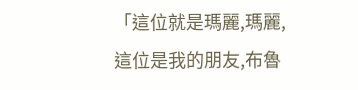「這位就是瑪麗,瑪麗,這位是我的朋友,布魯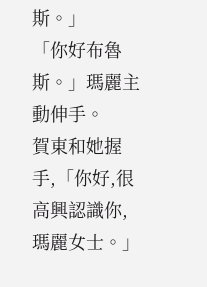斯。」
「你好布魯斯。」瑪麗主動伸手。
賀東和她握手,「你好,很高興認識你,瑪麗女士。」